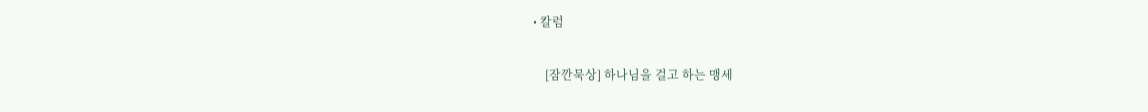• 칼럼

    [잠깐묵상] 하나님을 걸고 하는 맹세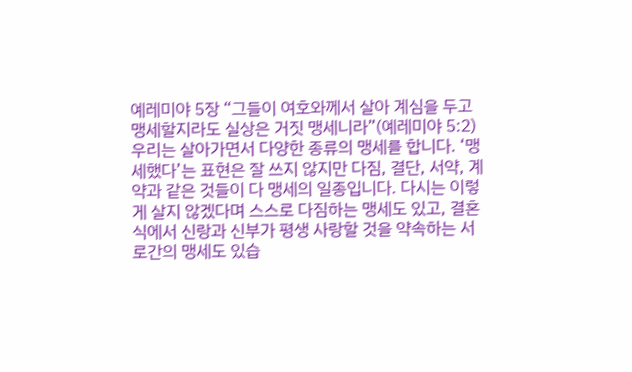예레미야 5장 “그들이 여호와께서 살아 계심을 두고 맹세할지라도 실상은 거짓 맹세니라”(예레미야 5:2) 우리는 살아가면서 다양한 종류의 맹세를 합니다. ‘맹세했다’는 표현은 잘 쓰지 않지만 다짐, 결단, 서약, 계약과 같은 것들이 다 맹세의 일종입니다. 다시는 이렇게 살지 않겠다며 스스로 다짐하는 맹세도 있고, 결혼식에서 신랑과 신부가 평생 사랑할 것을 약속하는 서로간의 맹세도 있습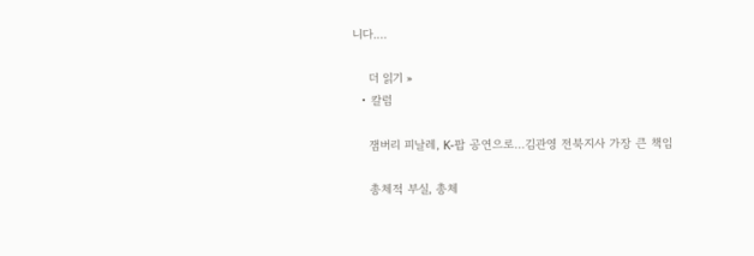니다.…

    더 읽기 »
  • 칼럼

    잼버리 피날레, K-팝 공연으로…김관영 전북지사 가장 큰 책임

    총체적 부실, 총체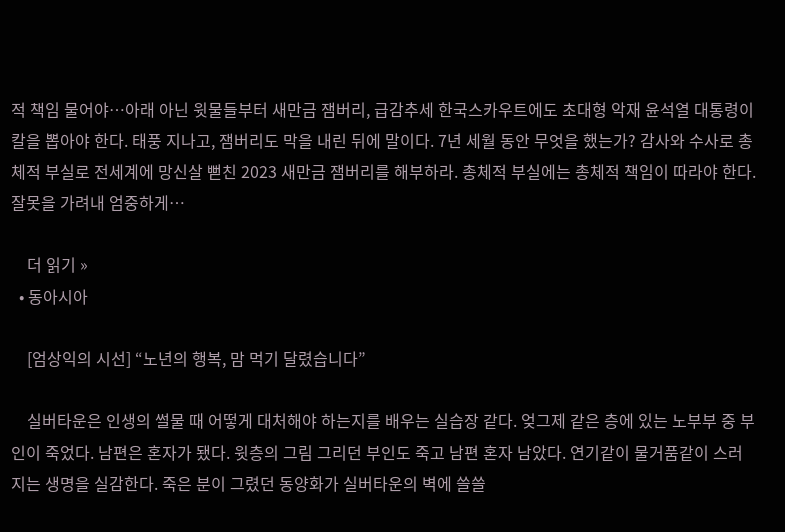적 책임 물어야…아래 아닌 윗물들부터 새만금 잼버리, 급감추세 한국스카우트에도 초대형 악재 윤석열 대통령이 칼을 뽑아야 한다. 태풍 지나고, 잼버리도 막을 내린 뒤에 말이다. 7년 세월 동안 무엇을 했는가? 감사와 수사로 총체적 부실로 전세계에 망신살 뻗친 2023 새만금 잼버리를 해부하라. 총체적 부실에는 총체적 책임이 따라야 한다. 잘못을 가려내 엄중하게…

    더 읽기 »
  • 동아시아

    [엄상익의 시선] “노년의 행복, 맘 먹기 달렸습니다”

    실버타운은 인생의 썰물 때 어떻게 대처해야 하는지를 배우는 실습장 같다. 엊그제 같은 층에 있는 노부부 중 부인이 죽었다. 남편은 혼자가 됐다. 윗층의 그림 그리던 부인도 죽고 남편 혼자 남았다. 연기같이 물거품같이 스러지는 생명을 실감한다. 죽은 분이 그렸던 동양화가 실버타운의 벽에 쓸쓸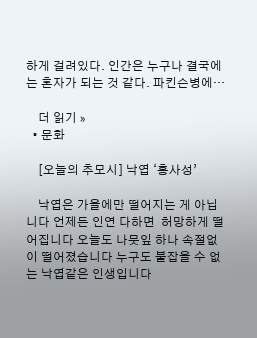하게 걸려있다. 인간은 누구나 결국에는 혼자가 되는 것 같다. 파킨슨병에…

    더 읽기 »
  • 문화

    [오늘의 추모시] 낙엽 ‘홍사성’

    낙엽은 가을에만 떨어지는 게 아닙니다 언제든 인연 다하면  허망하게 떨어집니다 오늘도 나뭇잎 하나 속절없이 떨어졌습니다 누구도 붙잡을 수 없는 낙엽같은 인생입니다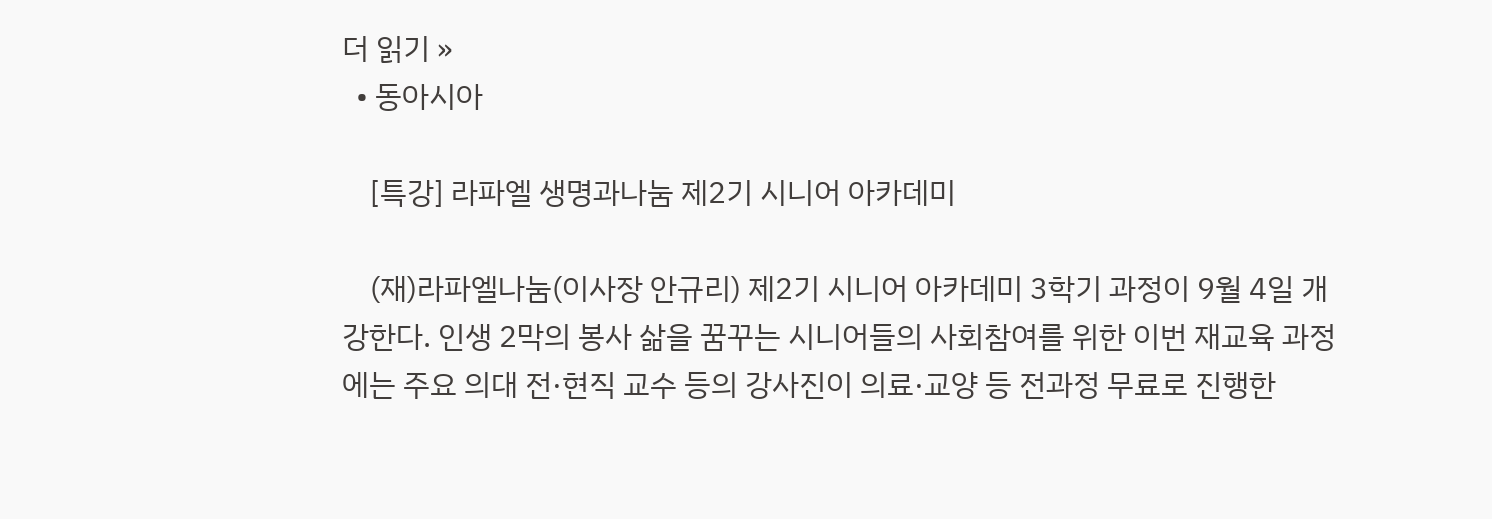더 읽기 »
  • 동아시아

    [특강] 라파엘 생명과나눔 제2기 시니어 아카데미

    (재)라파엘나눔(이사장 안규리) 제2기 시니어 아카데미 3학기 과정이 9월 4일 개강한다. 인생 2막의 봉사 삶을 꿈꾸는 시니어들의 사회참여를 위한 이번 재교육 과정에는 주요 의대 전·현직 교수 등의 강사진이 의료·교양 등 전과정 무료로 진행한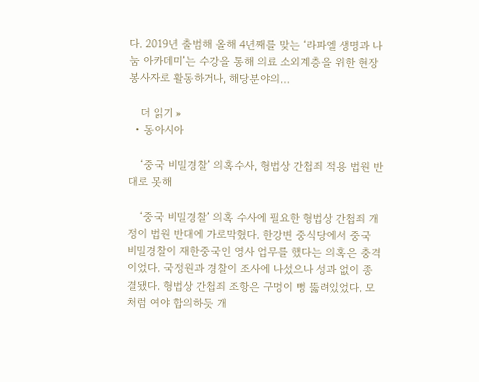다. 2019년 출범해 올해 4년째를 맞는 ‘라파엘 생명과 나눔 아카데미’는 수강을 통해 의료 소외계층을 위한 현장 봉사자로 활동하거나, 해당분야의…

    더 읽기 »
  • 동아시아

    ‘중국 비밀경찰’ 의혹수사, 형법상 간첩죄 적용 법원 반대로 못해

    ‘중국 비밀경찰’ 의혹 수사에 필요한 형법상 간첩죄 개정이 법원 반대에 가로막혔다. 한강변 중식당에서 중국 비밀경찰이 재한중국인 영사 업무를 했다는 의혹은 충격이었다. 국정원과 경찰이 조사에 나섰으나 성과 없이 종결됐다. 형법상 간첩죄 조항은 구멍이 뻥 뚫려있었다. 모처럼 여야 합의하듯 개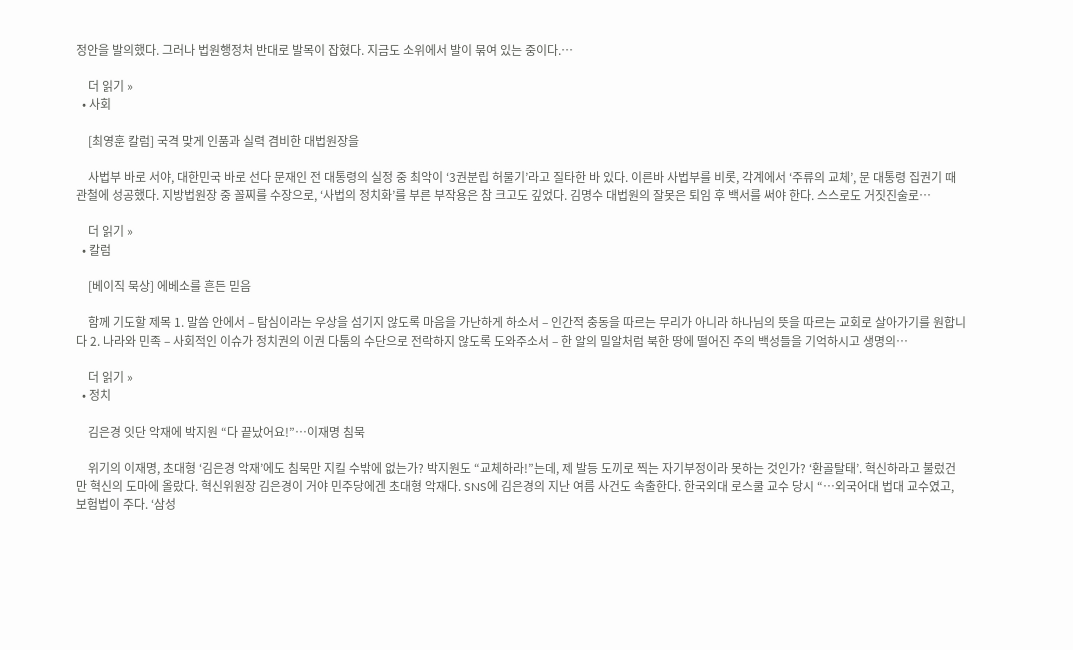정안을 발의했다. 그러나 법원행정처 반대로 발목이 잡혔다. 지금도 소위에서 발이 묶여 있는 중이다.…

    더 읽기 »
  • 사회

    [최영훈 칼럼] 국격 맞게 인품과 실력 겸비한 대법원장을

    사법부 바로 서야, 대한민국 바로 선다 문재인 전 대통령의 실정 중 최악이 ‘3권분립 허물기’라고 질타한 바 있다. 이른바 사법부를 비롯, 각계에서 ‘주류의 교체’, 문 대통령 집권기 때 관철에 성공했다. 지방법원장 중 꼴찌를 수장으로, ‘사법의 정치화’를 부른 부작용은 참 크고도 깊었다. 김명수 대법원의 잘못은 퇴임 후 백서를 써야 한다. 스스로도 거짓진술로…

    더 읽기 »
  • 칼럼

    [베이직 묵상] 에베소를 흔든 믿음

    함께 기도할 제목 1. 말씀 안에서 – 탐심이라는 우상을 섬기지 않도록 마음을 가난하게 하소서 – 인간적 충동을 따르는 무리가 아니라 하나님의 뜻을 따르는 교회로 살아가기를 원합니다 2. 나라와 민족 – 사회적인 이슈가 정치권의 이권 다툼의 수단으로 전락하지 않도록 도와주소서 – 한 알의 밀알처럼 북한 땅에 떨어진 주의 백성들을 기억하시고 생명의…

    더 읽기 »
  • 정치

    김은경 잇단 악재에 박지원 “다 끝났어요!”…이재명 침묵

    위기의 이재명, 초대형 ‘김은경 악재’에도 침묵만 지킬 수밖에 없는가? 박지원도 “교체하라!”는데, 제 발등 도끼로 찍는 자기부정이라 못하는 것인가? ‘환골탈태’. 혁신하라고 불렀건만 혁신의 도마에 올랐다. 혁신위원장 김은경이 거야 민주당에겐 초대형 악재다. SNS에 김은경의 지난 여름 사건도 속출한다. 한국외대 로스쿨 교수 당시 “…외국어대 법대 교수였고, 보험법이 주다. ‘삼성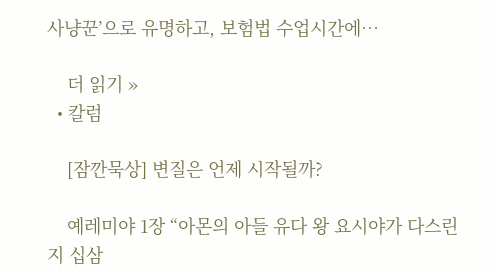사냥꾼’으로 유명하고, 보험법 수업시간에…

    더 읽기 »
  • 칼럼

    [잠깐묵상] 변질은 언제 시작될까?

    예레미야 1장 “아몬의 아들 유다 왕 요시야가 다스린지 십삼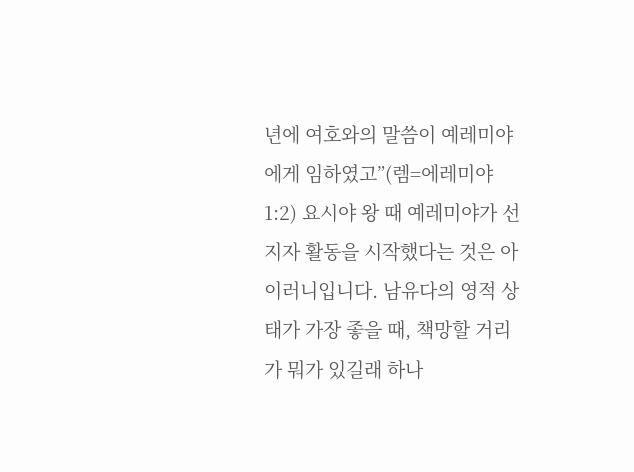년에 여호와의 말씀이 예레미야에게 임하였고”(렘=에레미야 1:2) 요시야 왕 때 예레미야가 선지자 활동을 시작했다는 것은 아이러니입니다. 남유다의 영적 상태가 가장 좋을 때, 책망할 거리가 뭐가 있길래 하나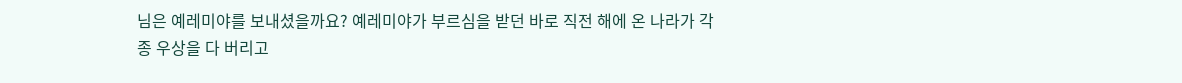님은 예레미야를 보내셨을까요? 예레미야가 부르심을 받던 바로 직전 해에 온 나라가 각종 우상을 다 버리고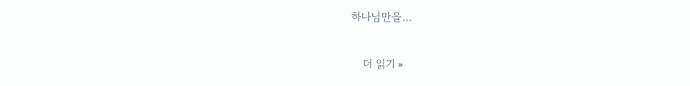하나님만을…

    더 읽기 »